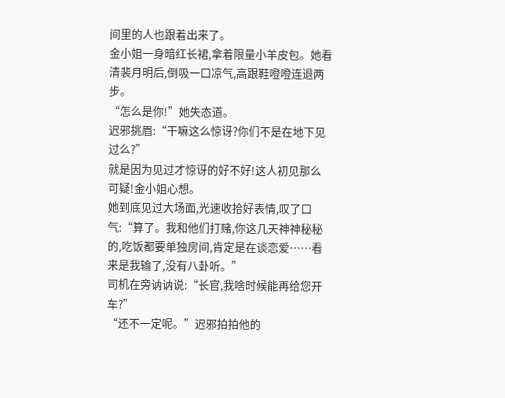间里的人也跟着出来了。
金小姐一身暗红长裙,拿着限量小羊皮包。她看清裴月明后,倒吸一口凉气,高跟鞋噔噔连退两步。
“怎么是你!”她失态道。
迟邪挑眉:“干嘛这么惊讶?你们不是在地下见过么?”
就是因为见过才惊讶的好不好!这人初见那么可疑!金小姐心想。
她到底见过大场面,光速收拾好表情,叹了口气:“算了。我和他们打赌,你这几天神神秘秘的,吃饭都要单独房间,肯定是在谈恋爱……看来是我输了,没有八卦听。”
司机在旁讷讷说:“长官,我啥时候能再给您开车?”
“还不一定呢。”迟邪拍拍他的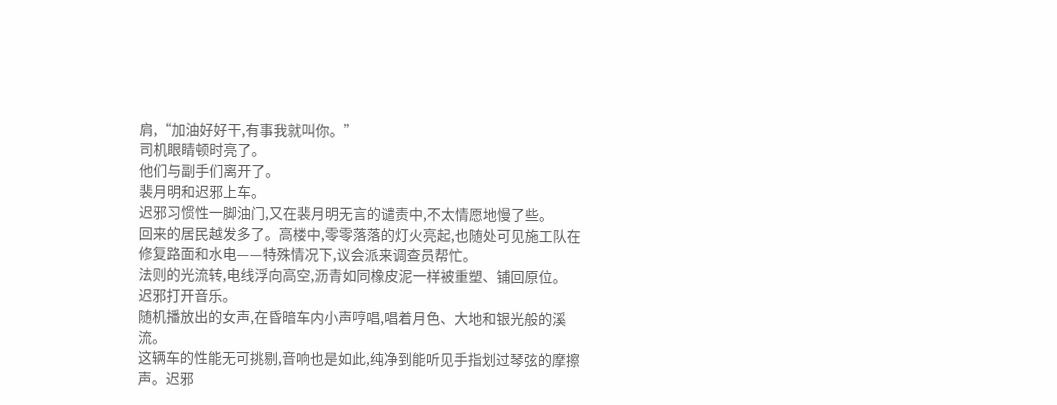肩,“加油好好干,有事我就叫你。”
司机眼睛顿时亮了。
他们与副手们离开了。
裴月明和迟邪上车。
迟邪习惯性一脚油门,又在裴月明无言的谴责中,不太情愿地慢了些。
回来的居民越发多了。高楼中,零零落落的灯火亮起,也随处可见施工队在修复路面和水电——特殊情况下,议会派来调查员帮忙。
法则的光流转,电线浮向高空,沥青如同橡皮泥一样被重塑、铺回原位。
迟邪打开音乐。
随机播放出的女声,在昏暗车内小声哼唱,唱着月色、大地和银光般的溪流。
这辆车的性能无可挑剔,音响也是如此,纯净到能听见手指划过琴弦的摩擦声。迟邪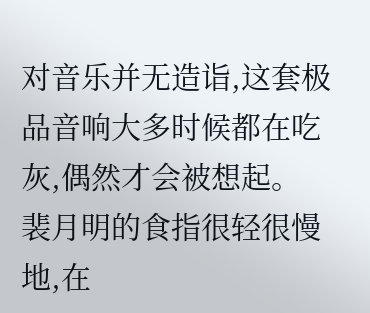对音乐并无造诣,这套极品音响大多时候都在吃灰,偶然才会被想起。
裴月明的食指很轻很慢地,在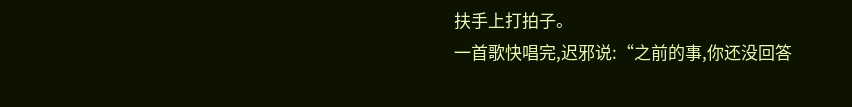扶手上打拍子。
一首歌快唱完,迟邪说:“之前的事,你还没回答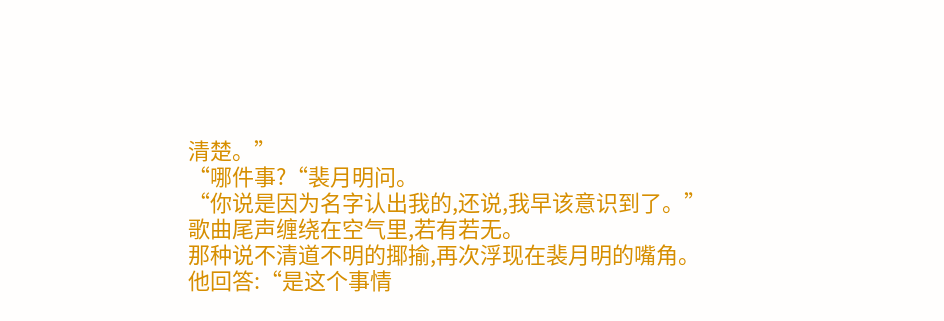清楚。”
“哪件事?“裴月明问。
“你说是因为名字认出我的,还说,我早该意识到了。”
歌曲尾声缠绕在空气里,若有若无。
那种说不清道不明的揶揄,再次浮现在裴月明的嘴角。
他回答:“是这个事情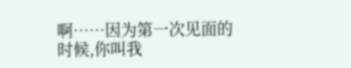啊……因为第一次见面的时候,你叫我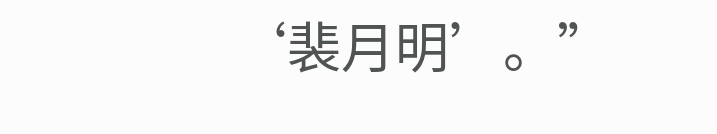‘裴月明’。”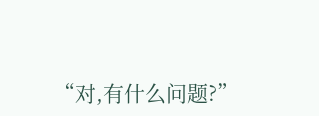“对,有什么问题?”